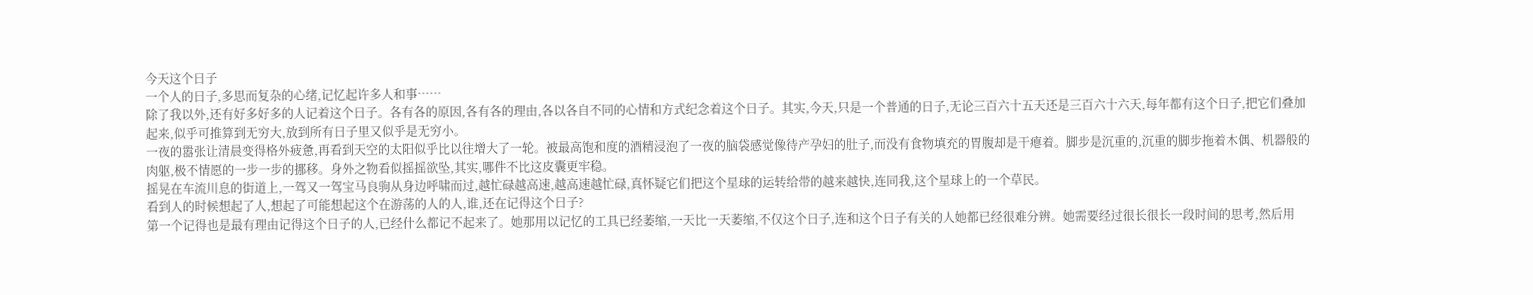今天这个日子
一个人的日子,多思而复杂的心绪,记忆起许多人和事……
除了我以外,还有好多好多的人记着这个日子。各有各的原因,各有各的理由,各以各自不同的心情和方式纪念着这个日子。其实,今天,只是一个普通的日子,无论三百六十五天还是三百六十六天,每年都有这个日子,把它们叠加起来,似乎可推算到无穷大,放到所有日子里又似乎是无穷小。
一夜的嚣张让清晨变得格外疲惫,再看到天空的太阳似乎比以往增大了一轮。被最高饱和度的酒精浸泡了一夜的脑袋感觉像待产孕妇的肚子,而没有食物填充的胃腹却是干瘪着。脚步是沉重的,沉重的脚步拖着木偶、机器般的肉躯,极不情愿的一步一步的挪移。身外之物看似摇摇欲坠,其实,哪件不比这皮囊更牢稳。
摇晃在车流川息的街道上,一驾又一驾宝马良驹从身边呼啸而过,越忙碌越高速,越高速越忙碌,真怀疑它们把这个星球的运转给带的越来越快,连同我,这个星球上的一个草民。
看到人的时候想起了人,想起了可能想起这个在游荡的人的人,谁,还在记得这个日子?
第一个记得也是最有理由记得这个日子的人,已经什么都记不起来了。她那用以记忆的工具已经萎缩,一天比一天萎缩,不仅这个日子,连和这个日子有关的人她都已经很难分辨。她需要经过很长很长一段时间的思考,然后用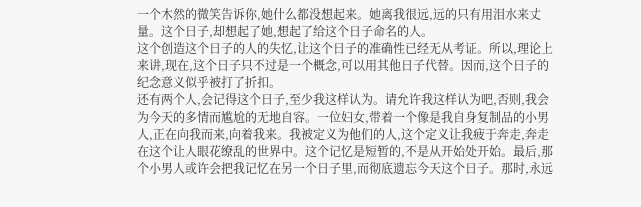一个木然的微笑告诉你,她什么都没想起来。她离我很远,远的只有用泪水来丈量。这个日子,却想起了她,想起了给这个日子命名的人。
这个创造这个日子的人的失忆,让这个日子的准确性已经无从考证。所以,理论上来讲,现在,这个日子只不过是一个概念,可以用其他日子代替。因而,这个日子的纪念意义似乎被打了折扣。
还有两个人,会记得这个日子,至少我这样认为。请允许我这样认为吧,否则,我会为今天的多情而尴尬的无地自容。一位妇女,带着一个像是我自身复制品的小男人,正在向我而来,向着我来。我被定义为他们的人,这个定义让我疲于奔走,奔走在这个让人眼花缭乱的世界中。这个记忆是短暂的,不是从开始处开始。最后,那个小男人或许会把我记忆在另一个日子里,而彻底遗忘今天这个日子。那时,永远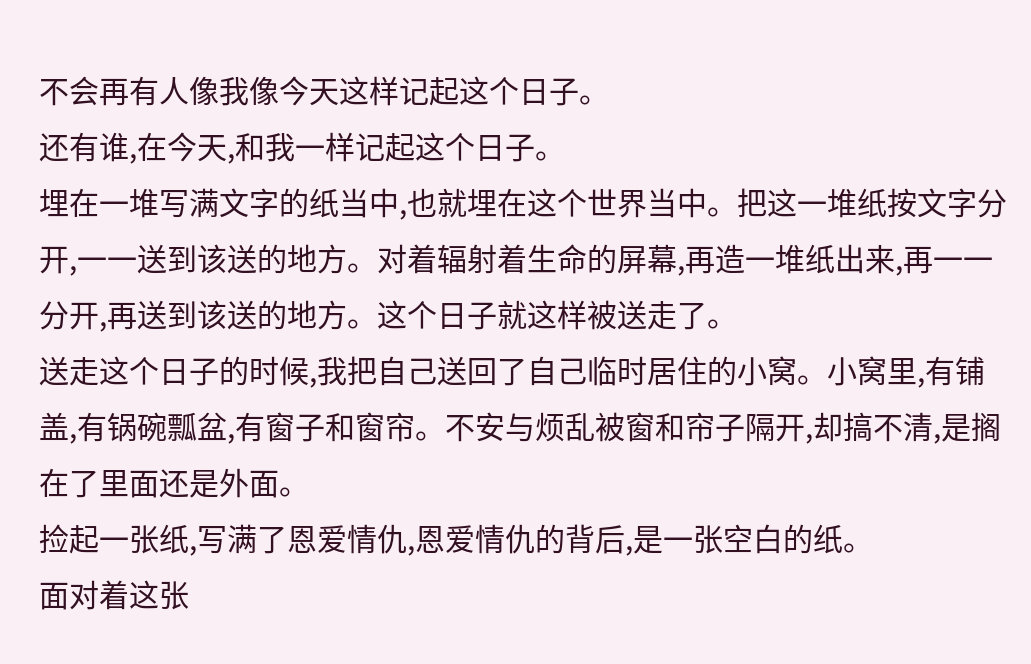不会再有人像我像今天这样记起这个日子。
还有谁,在今天,和我一样记起这个日子。
埋在一堆写满文字的纸当中,也就埋在这个世界当中。把这一堆纸按文字分开,一一送到该送的地方。对着辐射着生命的屏幕,再造一堆纸出来,再一一分开,再送到该送的地方。这个日子就这样被送走了。
送走这个日子的时候,我把自己送回了自己临时居住的小窝。小窝里,有铺盖,有锅碗瓢盆,有窗子和窗帘。不安与烦乱被窗和帘子隔开,却搞不清,是搁在了里面还是外面。
捡起一张纸,写满了恩爱情仇,恩爱情仇的背后,是一张空白的纸。
面对着这张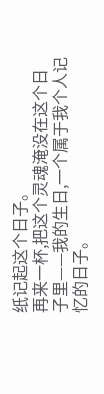纸记起这个日子。
再来一杯,把这个灵魂淹没在这个日子里——我的生日,一个属于我个人记忆的日子。